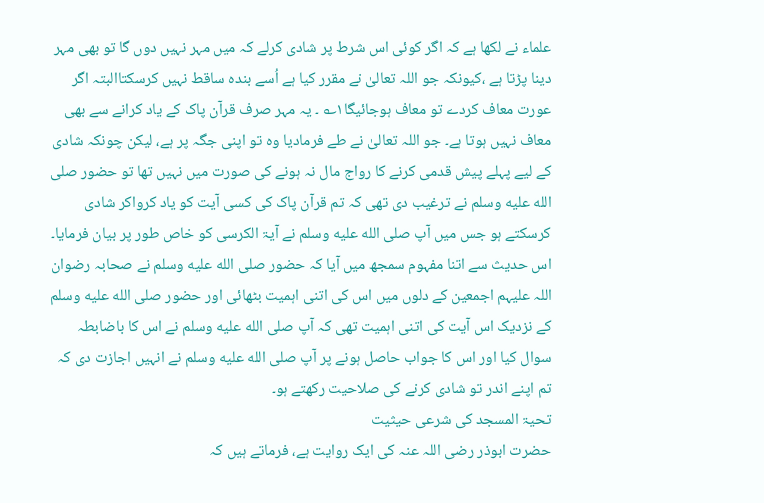علماء نے لکھا ہے کہ اگر کوئی اس شرط پر شادی کرلے کہ میں مہر نہیں دوں گا تو بھی مہر دینا پڑتا ہے ،کیونکہ جو اللہ تعالیٰ نے مقرر کیا ہے اُسے بندہ ساقط نہیں کرسکتاالبتہ اگر عورت معاف کردے تو معاف ہوجائیگا۱؎ ۔ یہ مہر صرف قرآن پاک کے یاد کرانے سے بھی معاف نہیں ہوتا ہے۔ جو اللہ تعالیٰ نے طے فرمادیا وہ تو اپنی جگہ پر ہے، لیکن چونکہ شادی کے لیے پہلے پیش قدمی کرنے کا رواج مال نہ ہونے کی صورت میں نہیں تھا تو حضور صلى الله عليه وسلم نے ترغیب دی تھی کہ تم قرآن پاک کی کسی آیت کو یاد کرواکر شادی کرسکتے ہو جس میں آپ صلى الله عليه وسلم نے آیۃ الکرسی کو خاص طور پر بیان فرمایا۔
اس حدیث سے اتنا مفہوم سمجھ میں آیا کہ حضور صلى الله عليه وسلم نے صحابہ رضوان اللہ علیہم اجمعین کے دلوں میں اس کی اتنی اہمیت بٹھائی اور حضور صلى الله عليه وسلم کے نزدیک اس آیت کی اتنی اہمیت تھی کہ آپ صلى الله عليه وسلم نے اس کا باضابطہ سوال کیا اور اس کا جواب حاصل ہونے پر آپ صلى الله عليه وسلم نے انہیں اجازت دی کہ تم اپنے اندر تو شادی کرنے کی صلاحیت رکھتے ہو۔
تحیۃ المسجد کی شرعی حیثیت
حضرت ابوذر رضی اللہ عنہ کی ایک روایت ہے، فرماتے ہیں کہ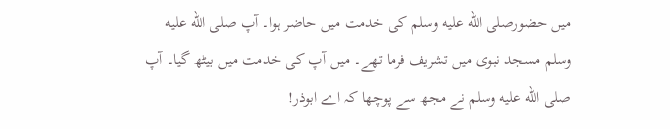میں حضورصلى الله عليه وسلم کی خدمت میں حاضر ہوا۔ آپ صلى الله عليه وسلم مسجد نبوی میں تشریف فرما تھے۔ میں آپ کی خدمت میں بیٹھ گیا۔ آپ صلى الله عليه وسلم نے مجھ سے پوچھا کہ اے ابوذر!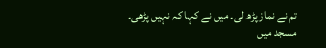تم نے نماز پڑھ لی۔ میں نے کہا کہ نہیں پڑھی۔
مسجد میں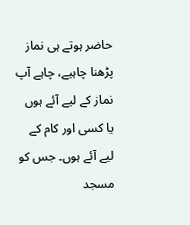حاضر ہوتے ہی نماز پڑھنا چاہیے، چاہے آپ نماز کے لیے آئے ہوں یا کسی اور کام کے لیے آئے ہوں۔ جس کو مسجد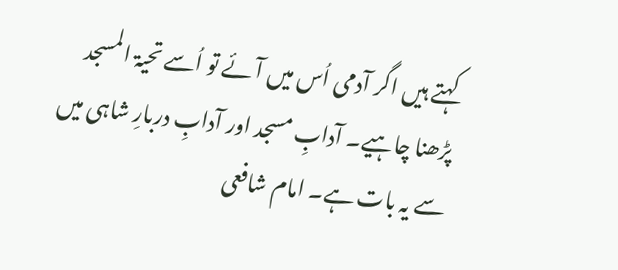کہتے ہیں اگر آدمی اُس میں آئے تو اُسے تحیۃ المسجد پڑھنا چاہیے۔ آدابِ مسجد اور آدابِ دربارِ شاہی میں سے یہ بات ہے۔ امام شافعی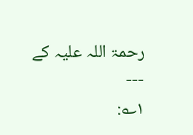رحمۃ اللہ علیہ کے
---
۱؎: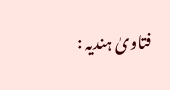فتاویٰ ہندیہ :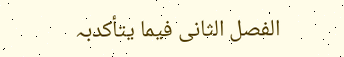الفصل الثانی فیما یتأکدبہ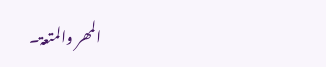المھر والمتعۃ۔